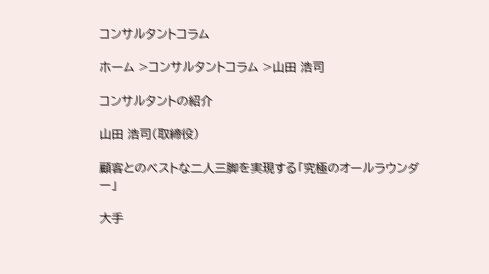コンサルタントコラム

ホーム >コンサルタントコラム >山田 浩司

コンサルタントの紹介

山田 浩司(取締役)

顧客とのベストな二人三脚を実現する「究極のオールラウンダー」

大手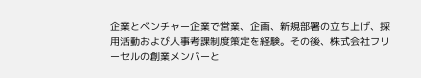企業とベンチャー企業で営業、企画、新規部署の立ち上げ、採用活動および人事考課制度策定を経験。その後、株式会社フリーセルの創業メンバーと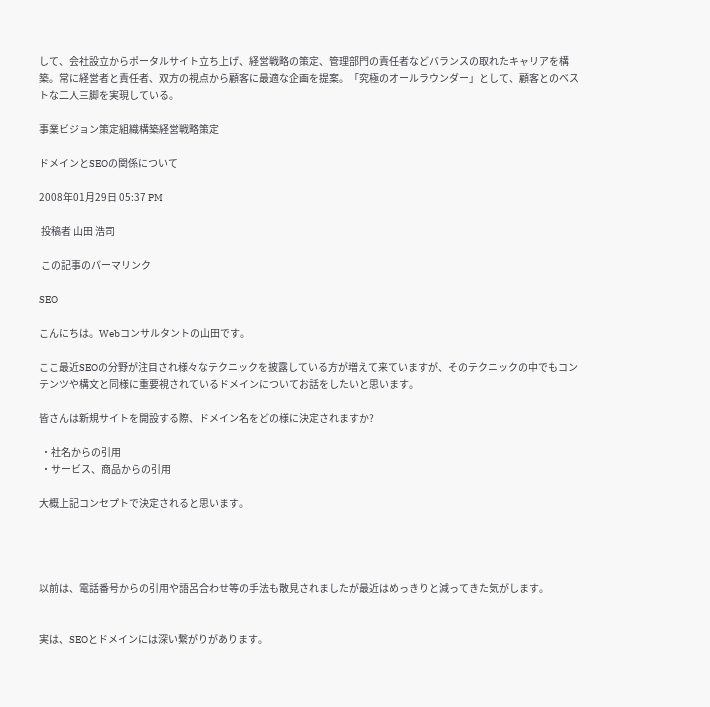して、会社設立からポータルサイト立ち上げ、経営戦略の策定、管理部門の責任者などバランスの取れたキャリアを構築。常に経営者と責任者、双方の視点から顧客に最適な企画を提案。「究極のオールラウンダー」として、顧客とのベストな二人三脚を実現している。

事業ビジョン策定組織構築経営戦略策定

ドメインとSEOの関係について

2008年01月29日 05:37 PM

 投稿者 山田 浩司

 この記事のパーマリンク

SEO

こんにちは。Webコンサルタントの山田です。

ここ最近SEOの分野が注目され様々なテクニックを披露している方が増えて来ていますが、そのテクニックの中でもコンテンツや構文と同様に重要視されているドメインについてお話をしたいと思います。

皆さんは新規サイトを開設する際、ドメイン名をどの様に決定されますか?

 ・社名からの引用
 ・サービス、商品からの引用

大概上記コンセプトで決定されると思います。




以前は、電話番号からの引用や語呂合わせ等の手法も散見されましたが最近はめっきりと減ってきた気がします。


実は、SEOとドメインには深い繋がりがあります。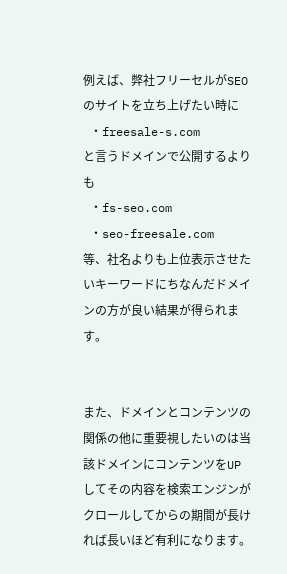例えば、弊社フリーセルがSEOのサイトを立ち上げたい時に
 ・freesale-s.com
と言うドメインで公開するよりも
 ・fs-seo.com
 ・seo-freesale.com
等、社名よりも上位表示させたいキーワードにちなんだドメインの方が良い結果が得られます。


また、ドメインとコンテンツの関係の他に重要視したいのは当該ドメインにコンテンツをUPしてその内容を検索エンジンがクロールしてからの期間が長ければ長いほど有利になります。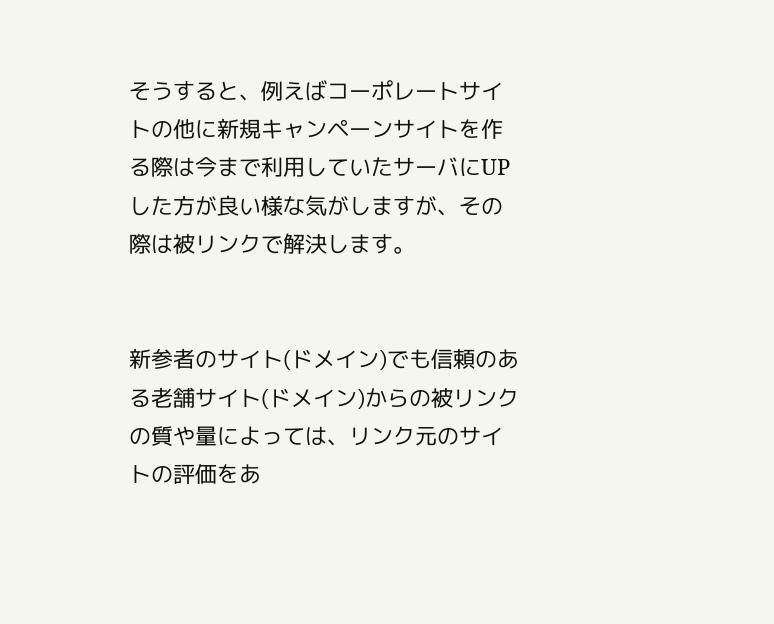そうすると、例えばコーポレートサイトの他に新規キャンペーンサイトを作る際は今まで利用していたサーバにUPした方が良い様な気がしますが、その際は被リンクで解決します。


新参者のサイト(ドメイン)でも信頼のある老舗サイト(ドメイン)からの被リンクの質や量によっては、リンク元のサイトの評価をあ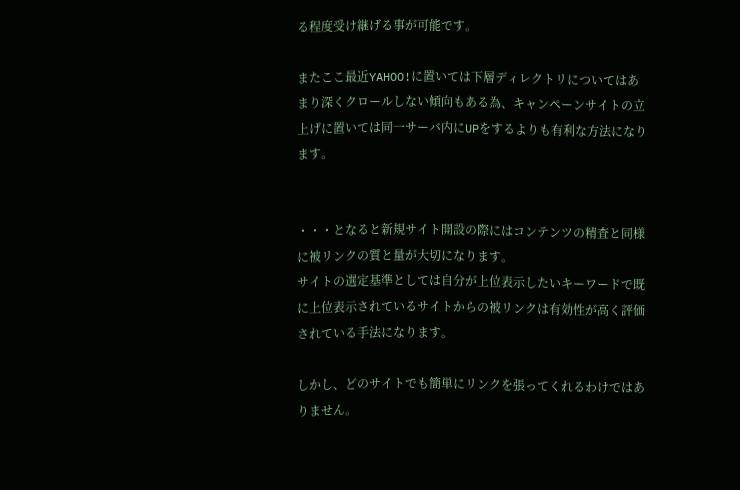る程度受け継げる事が可能です。

またここ最近YAHOO!に置いては下層ディレクトリについてはあまり深くクロールしない傾向もある為、キャンペーンサイトの立上げに置いては同一サーバ内にUPをするよりも有利な方法になります。


・・・となると新規サイト開設の際にはコンテンツの精査と同様に被リンクの質と量が大切になります。
サイトの選定基準としては自分が上位表示したいキーワードで既に上位表示されているサイトからの被リンクは有効性が高く評価されている手法になります。

しかし、どのサイトでも簡単にリンクを張ってくれるわけではありません。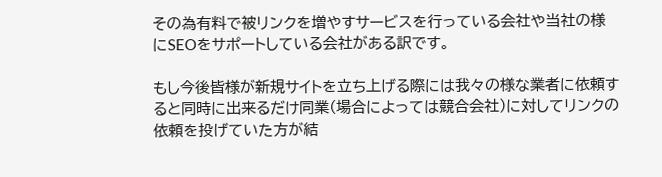その為有料で被リンクを増やすサービスを行っている会社や当社の様にSEOをサポートしている会社がある訳です。

もし今後皆様が新規サイトを立ち上げる際には我々の様な業者に依頼すると同時に出来るだけ同業(場合によっては競合会社)に対してリンクの依頼を投げていた方が結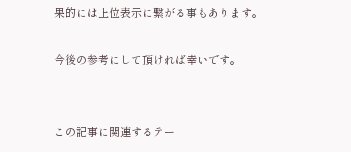果的には上位表示に繋がる事もあります。

今後の参考にして頂ければ幸いです。


この記事に関連するテー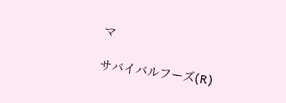マ

サバイバルフーズ(R)